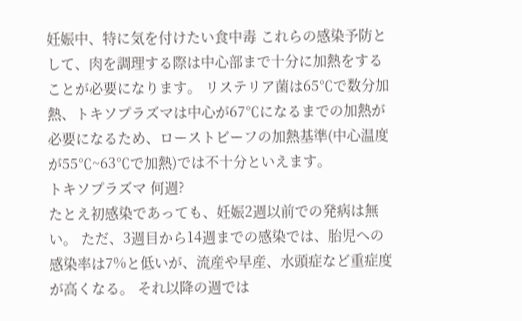妊娠中、特に気を付けたい食中毒 これらの感染予防として、肉を調理する際は中心部まで十分に加熱をすることが必要になります。 リステリア菌は65℃で数分加熱、トキソプラズマは中心が67℃になるまでの加熱が必要になるため、ローストビーフの加熱基準(中心温度が55℃~63℃で加熱)では不十分といえます。
トキソプラズマ 何週?
たとえ初感染であっても、妊娠2週以前での発病は無い。 ただ、3週目から14週までの感染では、胎児への感染率は7%と低いが、流産や早産、水頭症など重症度が高くなる。 それ以降の週では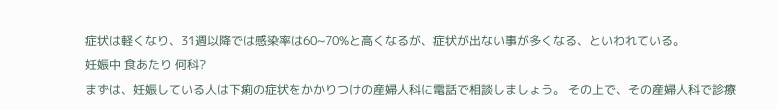症状は軽くなり、31週以降では感染率は60~70%と高くなるが、症状が出ない事が多くなる、といわれている。
妊娠中 食あたり 何科?
まずは、妊娠している人は下痢の症状をかかりつけの産婦人科に電話で相談しましょう。 その上で、その産婦人科で診療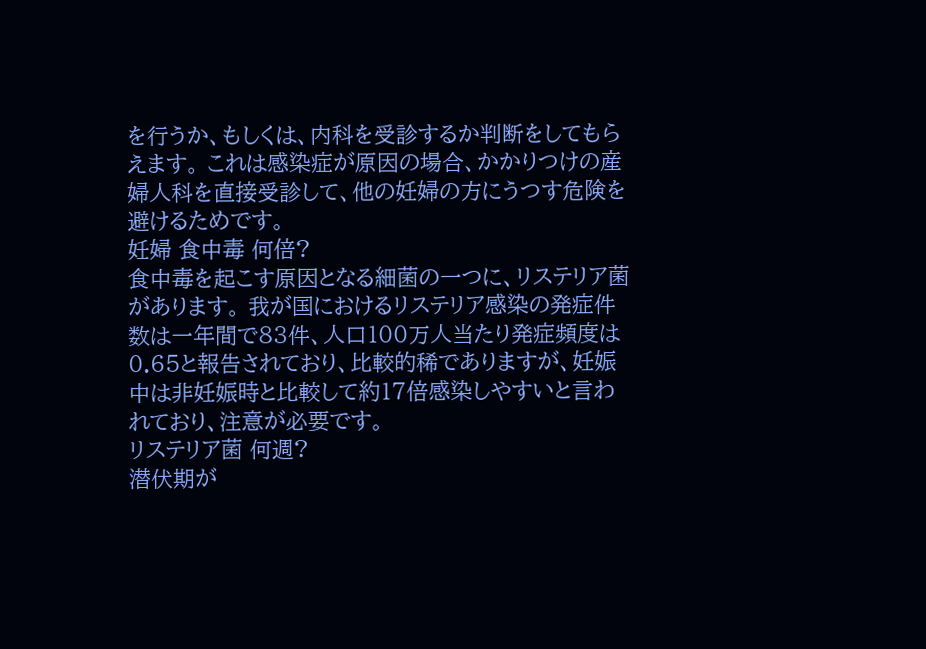を行うか、もしくは、内科を受診するか判断をしてもらえます。 これは感染症が原因の場合、かかりつけの産婦人科を直接受診して、他の妊婦の方にうつす危険を避けるためです。
妊婦 食中毒 何倍?
食中毒を起こす原因となる細菌の一つに、リステリア菌があります。 我が国におけるリステリア感染の発症件数は一年間で83件、人口100万人当たり発症頻度は0.65と報告されており、比較的稀でありますが、妊娠中は非妊娠時と比較して約17倍感染しやすいと言われており、注意が必要です。
リステリア菌 何週?
潜伏期が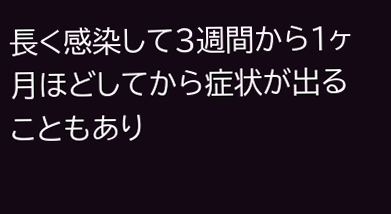長く感染して3週間から1ヶ月ほどしてから症状が出ることもあり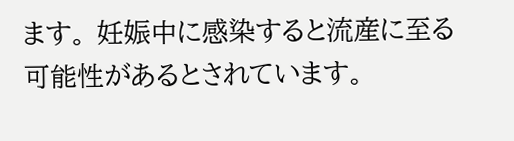ます。 妊娠中に感染すると流産に至る可能性があるとされています。